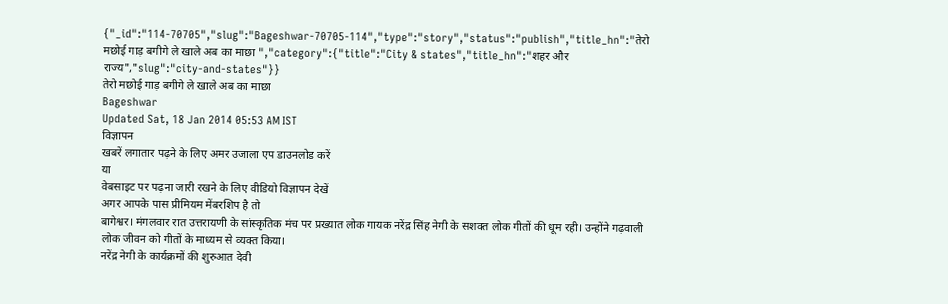{"_id":"114-70705","slug":"Bageshwar-70705-114","type":"story","status":"publish","title_hn":"तेरो मछोई गाड़ बगीगे ले खाले अब का माछा ","category":{"title":"City & states","title_hn":"शहर और राज्य","slug":"city-and-states"}}
तेरो मछोई गाड़ बगीगे ले खाले अब का माछा
Bageshwar
Updated Sat, 18 Jan 2014 05:53 AM IST
विज्ञापन
खबरें लगातार पढ़ने के लिए अमर उजाला एप डाउनलोड करें
या
वेबसाइट पर पढ़ना जारी रखने के लिए वीडियो विज्ञापन देखें
अगर आपके पास प्रीमियम मेंबरशिप है तो
बागेश्वर। मंगलवार रात उत्तरायणी के सांस्कृतिक मंच पर प्रख्यात लोक गायक नरेंद्र सिंह नेगी के सशक्त लोक गीतों की धूम रही। उन्होंने गढ़वाली लोक जीवन को गीतों के माध्यम से व्यक्त किया।
नरेंद्र नेगी के कार्यक्रमों की शुरुआत देवी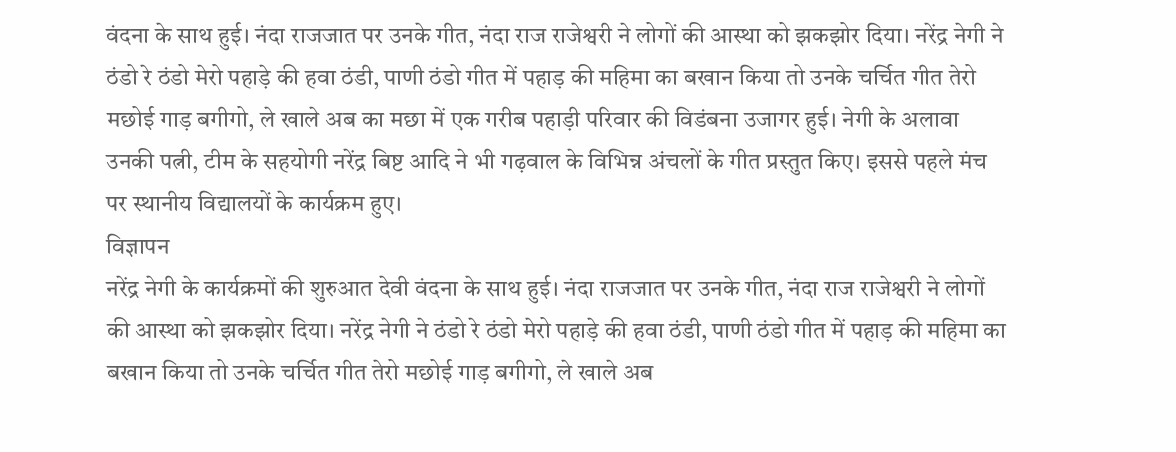वंदना के साथ हुई। नंदा राजजात पर उनके गीत, नंदा राज राजेश्वरी ने लोगों की आस्था को झकझोर दिया। नरेंद्र नेगी ने ठंडो रे ठंडो मेरो पहाड़े की हवा ठंडी, पाणी ठंडो गीत में पहाड़ की महिमा का बखान किया तो उनके चर्चित गीत तेरो मछोई गाड़ बगीगो, ले खाले अब का मछा में एक गरीब पहाड़ी परिवार की विडंबना उजागर हुई। नेगी के अलावा उनकी पत्नी, टीम के सहयोगी नरेंद्र बिष्ट आदि ने भी गढ़वाल के विभिन्न अंचलों के गीत प्रस्तुत किए। इससे पहले मंच पर स्थानीय विद्यालयों के कार्यक्रम हुए।
विज्ञापन
नरेंद्र नेगी के कार्यक्रमों की शुरुआत देवी वंदना के साथ हुई। नंदा राजजात पर उनके गीत, नंदा राज राजेश्वरी ने लोगों की आस्था को झकझोर दिया। नरेंद्र नेगी ने ठंडो रे ठंडो मेरो पहाड़े की हवा ठंडी, पाणी ठंडो गीत में पहाड़ की महिमा का बखान किया तो उनके चर्चित गीत तेरो मछोई गाड़ बगीगो, ले खाले अब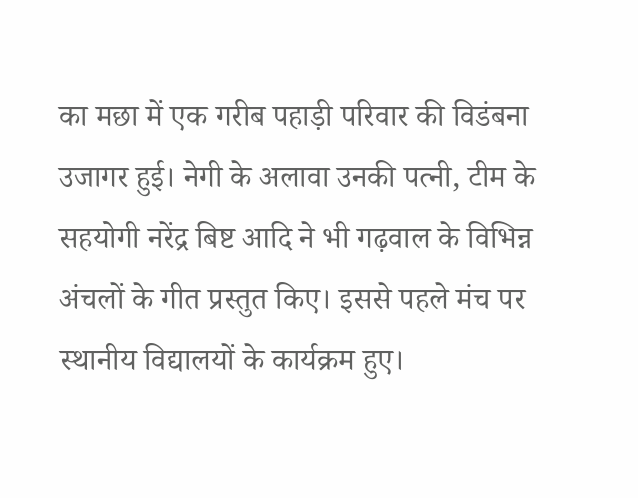का मछा में एक गरीब पहाड़ी परिवार की विडंबना उजागर हुई। नेगी के अलावा उनकी पत्नी, टीम के सहयोगी नरेंद्र बिष्ट आदि ने भी गढ़वाल के विभिन्न अंचलों के गीत प्रस्तुत किए। इससे पहले मंच पर स्थानीय विद्यालयों के कार्यक्रम हुए।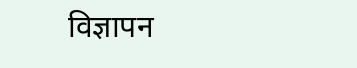विज्ञापन